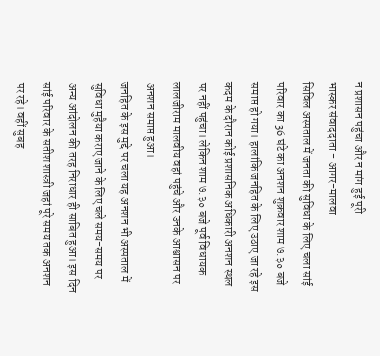न प्रशासन पहुंचा और न मांग हुई पूरी
भास्कर संवाददाता - आगर-मालवा
सिविल अस्पताल में जनता की सुविधा के लिए चला सांई परिवार का 36 घंटे का अनशन शुक्रवार शाम ७.३० बजे समाप्त हो गया। हालांकि जनहित के लिए उठाए जा रहे इस कदम के दौरान कोई प्रशासनिक अधिकारी अनशन स्थल पर नहीं पहुंचा। लेकिन शाम ७.३० बजे पूर्व विधायक लालजीराम मालवीय वहां पहुंचे और उनके आश्वासन पर अनशन समाप्त हुआ।
जनहित के इस मुद्दे पर चला यह अनशन भी अस्पताल में सुविधा मुहैया कराए जाने के लिए चले समय-समय पर अन्य आंदोलन की तरह निराधार ही साबित हुआ। इस दिन सांई परिवार के सतीश शास्त्री जहां पूरे समय तक अनशन पर रहे। वहीं सुबह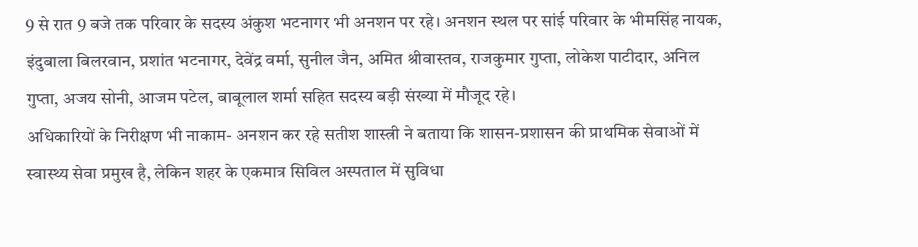9 से रात 9 बजे तक परिवार के सदस्य अंकुश भटनागर भी अनशन पर रहे। अनशन स्थल पर सांई परिवार के भीमसिंह नायक, इंदुबाला बिलरवान, प्रशांत भटनागर, देवेंद्र वर्मा, सुनील जैन, अमित श्रीवास्तव, राजकुमार गुप्ता, लोकेश पाटीदार, अनिल गुप्ता, अजय सोनी, आजम पटेल, बाबूलाल शर्मा सहित सदस्य बड़ी संख्या में मौजूद रहे।
अधिकारियों के निरीक्षण भी नाकाम- अनशन कर रहे सतीश शास्त्री ने बताया कि शासन-प्रशासन की प्राथमिक सेवाओं में स्वास्थ्य सेवा प्रमुख है, लेकिन शहर के एकमात्र सिविल अस्पताल में सुविधा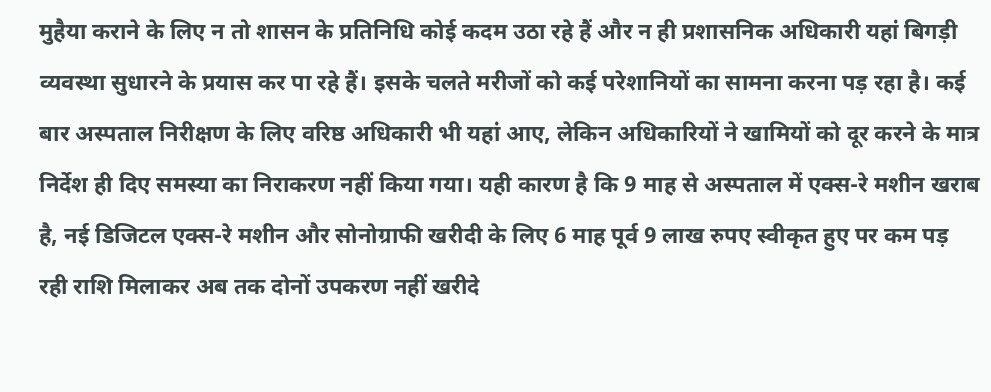मुहैया कराने के लिए न तो शासन के प्रतिनिधि कोई कदम उठा रहे हैं और न ही प्रशासनिक अधिकारी यहां बिगड़ी व्यवस्था सुधारने के प्रयास कर पा रहे हैं। इसके चलते मरीजों को कई परेशानियों का सामना करना पड़ रहा है। कई बार अस्पताल निरीक्षण के लिए वरिष्ठ अधिकारी भी यहां आए, लेकिन अधिकारियों ने खामियों को दूर करने के मात्र निर्देश ही दिए समस्या का निराकरण नहीं किया गया। यही कारण है कि 9 माह से अस्पताल में एक्स-रे मशीन खराब है, नई डिजिटल एक्स-रे मशीन और सोनोग्राफी खरीदी के लिए 6 माह पूर्व 9 लाख रुपए स्वीकृत हुए पर कम पड़ रही राशि मिलाकर अब तक दोनों उपकरण नहीं खरीदे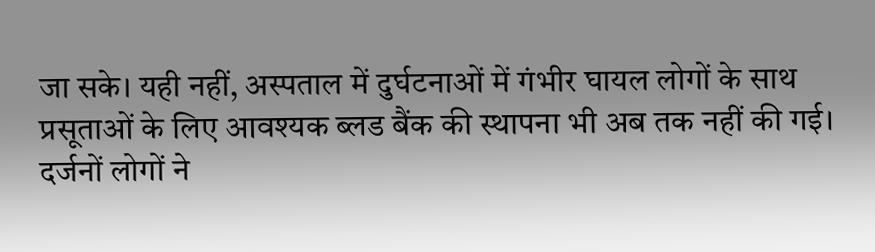जा सके। यही नहीं, अस्पताल में दुर्घटनाओं में गंभीर घायल लोगों के साथ प्रसूताओं के लिए आवश्यक ब्लड बैंक की स्थापना भी अब तक नहीं की गई।
दर्जनों लोगों ने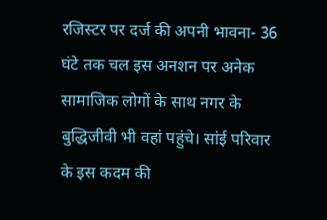रजिस्टर पर दर्ज की अपनी भावना- 36 घंटे तक चल इस अनशन पर अनेक सामाजिक लोगों के साथ नगर के बुद्धिजीवी भी वहां पहुंचे। सांई परिवार के इस कदम की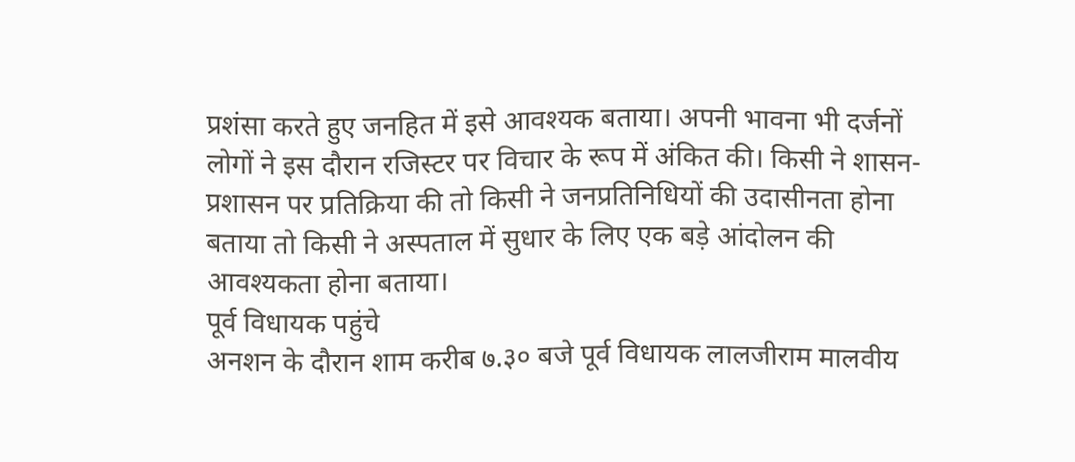प्रशंसा करते हुए जनहित में इसे आवश्यक बताया। अपनी भावना भी दर्जनों लोगों ने इस दौरान रजिस्टर पर विचार के रूप में अंकित की। किसी ने शासन-प्रशासन पर प्रतिक्रिया की तो किसी ने जनप्रतिनिधियों की उदासीनता होना बताया तो किसी ने अस्पताल में सुधार के लिए एक बड़े आंदोलन की आवश्यकता होना बताया।
पूर्व विधायक पहुंचे
अनशन के दौरान शाम करीब ७.३० बजे पूर्व विधायक लालजीराम मालवीय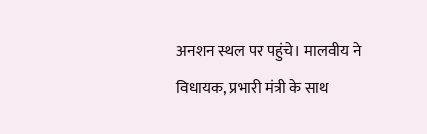अनशन स्थल पर पहुंचे। मालवीय ने विधायक, प्रभारी मंत्री के साथ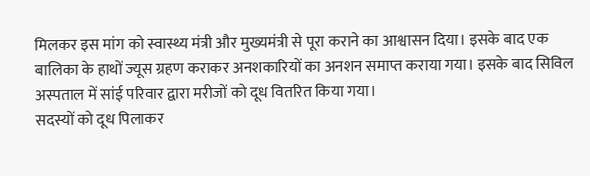मिलकर इस मांग को स्वास्थ्य मंत्री और मुख्यमंत्री से पूरा कराने का आश्वासन दिया। इसके बाद एक बालिका के हाथों ज्यूस ग्रहण कराकर अनशकारियों का अनशन समाप्त कराया गया। इसके बाद सिविल अस्पताल में सांई परिवार द्वारा मरीजों को दूध वितरित किया गया।
सदस्यों को दूध पिलाकर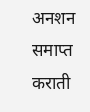अनशन समाप्त कराती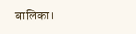बालिका।